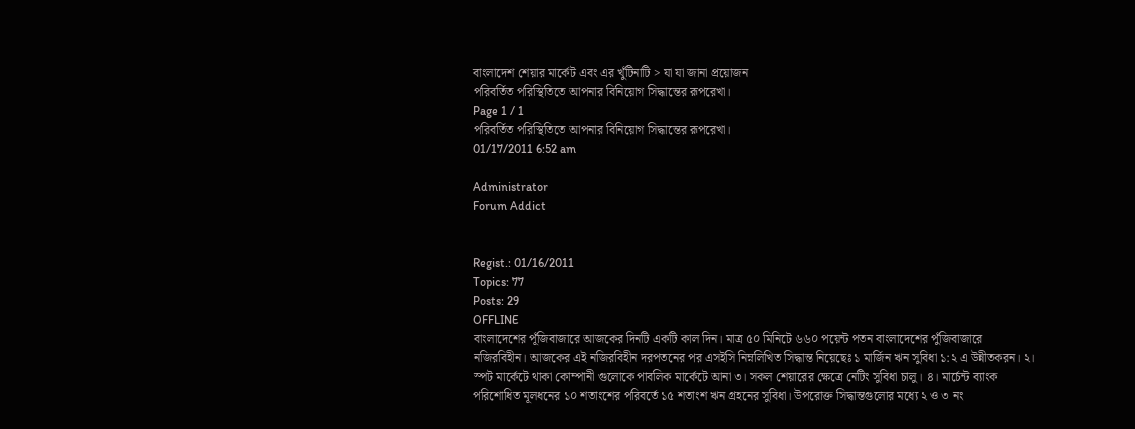বাংলাদেশ শেয়ার মার্কেট এবং এর খুঁটিনাটি > যা যা জানা প্রয়োজন
পরিবর্তিত পরিস্থিতিতে আপনার বিনিয়োগ সিদ্ধান্তের রূপরেখা।
Page 1 / 1
পরিবর্তিত পরিস্থিতিতে আপনার বিনিয়োগ সিদ্ধান্তের রূপরেখা।
01/17/2011 6:52 am

Administrator
Forum Addict


Regist.: 01/16/2011
Topics: 77
Posts: 29
OFFLINE
বাংলাদেশের পূঁজিবাজারে আজকের দিনটি একটি কাল দিন। মাত্র ৫০ মিনিটে ৬৬০ পয়েন্ট পতন বাংলাদেশের পুঁজিবাজারে নজিরবিহীন। আজকের এই নজিরবিহীন দরপতনের পর এসইসি নিম্নলিখিত সিদ্ধান্ত নিয়েছেঃ ১ মার্জিন ঋন সুবিধা ১:২ এ উন্নীতকরন। ২। স্পট মার্কেটে থাকা কোম্পানী গুলোকে পাবলিক মার্কেটে আনা ৩। সকল শেয়ারের ক্ষেত্রে নেটিং সুবিধা চালু। ৪। মার্চেন্ট ব্যাংক পরিশোধিত মূলধনের ১০ শতাংশের পরিবর্তে ১৫ শতাংশ ঋন গ্রহনের সুবিধা। উপরোক্ত সিদ্ধান্তগুলোর মধ্যে ২ ও ৩ নং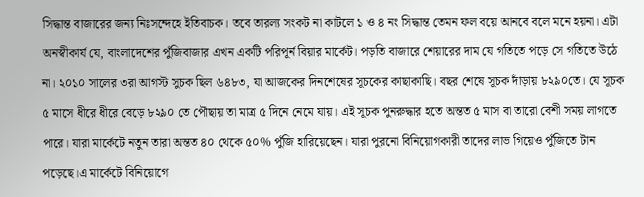সিদ্ধান্ত বাজারের জন্য নিঃসন্দেহে ইতিবাচক। তবে তারল্য সংকট না কাটলে ১ ও ৪ নং সিদ্ধান্ত তেমন ফল বয়ে আনবে বলে মনে হয়না। এটা অনস্বীকার্য যে, বাংলাদেশের পুঁজিবাজার এখন একটি পরিপূর্ন বিয়ার মার্কেট। পড়তি বাজারে শেয়ারের দাম যে গতিতে পড়ে সে গতিতে উঠে না। ২০১০ সালের ৩রা আগস্ট সুচক ছিল ৬৪৮৩, যা আজকের দিনশেষের সূচকের কাছাকাছি। বছর শেষে সূচক দাঁড়ায় ৮২৯০তে। যে সূচক ৫ মাসে ধীরে ধীরে বেড়ে ৮২৯০ তে পৌছায় তা মাত্র ৫ দিনে নেমে যায়। এই সূচক পুনরুদ্ধার হতে অন্তত ৫ মাস বা তারো বেশী সময় লাগতে পারে। যারা মার্কেটে নতুন তারা অন্তত ৪০ থেকে ৫০% পুঁজি হারিয়েছেন। যারা পুরনো বিনিয়োগকারী তাদের লাভ গিয়েও পুঁজিতে টান পড়েছে।এ মার্কেটে বিনিয়োগে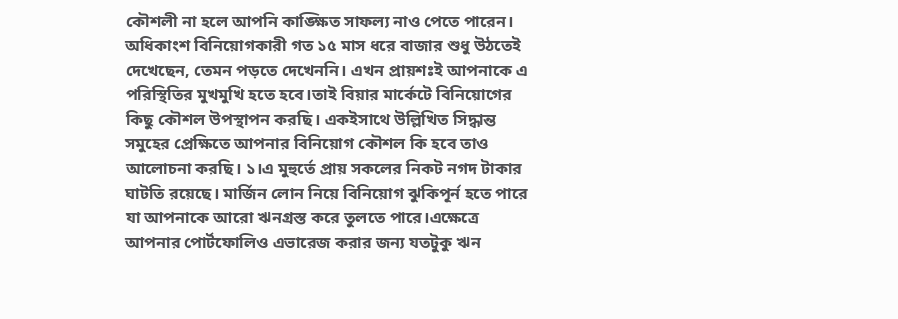কৌশলী না হলে আপনি কাঙ্ক্ষিত সাফল্য নাও পেতে পারেন। অধিকাংশ বিনিয়োগকারী গত ১৫ মাস ধরে বাজার শুধু উঠতেই দেখেছেন, তেমন পড়তে দেখেননি। এখন প্রায়শঃই আপনাকে এ পরিস্থিতির মুখমুখি হতে হবে।তাই বিয়ার মার্কেটে বিনিয়োগের কিছু কৌশল উপস্থাপন করছি। একইসাথে উল্লিখিত সিদ্ধান্ত সমুহের প্রেক্ষিতে আপনার বিনিয়োগ কৌশল কি হবে তাও আলোচনা করছি। ১।এ মুহুর্তে প্রায় সকলের নিকট নগদ টাকার ঘাটতি রয়েছে। মার্জিন লোন নিয়ে বিনিয়োগ ঝুকিপূর্ন হতে পারে যা আপনাকে আরো ঋনগ্রস্ত করে তুলতে পারে।এক্ষেত্রে আপনার পোর্টফোলিও এভারেজ করার জন্য যতটুকু ঋন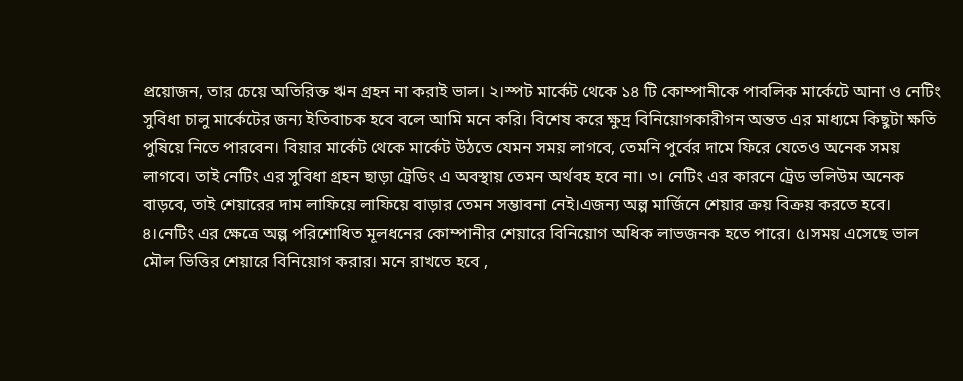প্রয়োজন, তার চেয়ে অতিরিক্ত ঋন গ্রহন না করাই ভাল। ২।স্পট মার্কেট থেকে ১৪ টি কোম্পানীকে পাবলিক মার্কেটে আনা ও নেটিং সুবিধা চালু মার্কেটের জন্য ইতিবাচক হবে বলে আমি মনে করি। বিশেষ করে ক্ষুদ্র বিনিয়োগকারীগন অন্তত এর মাধ্যমে কিছুটা ক্ষতি পুষিয়ে নিতে পারবেন। বিয়ার মার্কেট থেকে মার্কেট উঠতে যেমন সময় লাগবে, তেমনি পুর্বের দামে ফিরে যেতেও অনেক সময় লাগবে। তাই নেটিং এর সুবিধা গ্রহন ছাড়া ট্রেডিং এ অবস্থায় তেমন অর্থবহ হবে না। ৩। নেটিং এর কারনে ট্রেড ভলিউম অনেক বাড়বে, তাই শেয়ারের দাম লাফিয়ে লাফিয়ে বাড়ার তেমন সম্ভাবনা নেই।এজন্য অল্প মার্জিনে শেয়ার ক্রয় বিক্রয় করতে হবে। ৪।নেটিং এর ক্ষেত্রে অল্প পরিশোধিত মূলধনের কোম্পানীর শেয়ারে বিনিয়োগ অধিক লাভজনক হতে পারে। ৫।সময় এসেছে ভাল মৌল ভিত্তির শেয়ারে বিনিয়োগ করার। মনে রাখতে হবে ,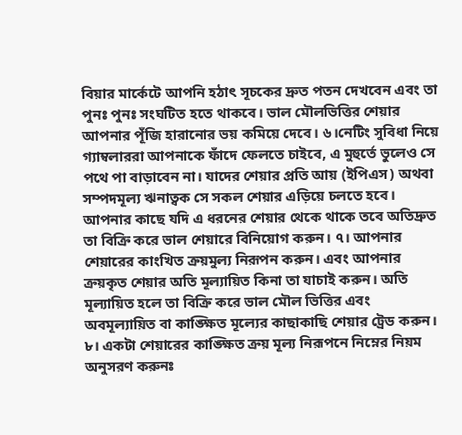বিয়ার মার্কেটে আপনি হঠাৎ সূচকের দ্রুত পতন দেখবেন এবং তা পুনঃ পুনঃ সংঘটিত হতে থাকবে। ভাল মৌলভিত্তির শেয়ার আপনার পূঁজি হারানোর ভয় কমিয়ে দেবে। ৬।নেটিং সুবিধা নিয়ে গ্যাম্বলাররা আপনাকে ফাঁদে ফেলতে চাইবে, এ মুহুর্তে ভুলেও সে পথে পা বাড়াবেন না। যাদের শেয়ার প্রতি আয় (ইপিএস) অথবা সম্পদমূল্য ঋনাত্বক সে সকল শেয়ার এড়িয়ে চলতে হবে। আপনার কাছে যদি এ ধরনের শেয়ার থেকে থাকে তবে অতিদ্রুত তা বিক্রি করে ভাল শেয়ারে বিনিয়োগ করুন। ৭। আপনার শেয়ারের কাংখিত ক্রয়মুল্য নিরূপন করুন। এবং আপনার ক্রয়কৃত শেয়ার অতি মূল্যায়িত কিনা তা যাচাই করুন। অতি মূল্যায়িত হলে তা বিক্রি করে ভাল মৌল ভিত্তির এবং অবমূল্যায়িত বা কাঙ্ক্ষিত মূল্যের কাছাকাছি শেয়ার ট্রেড করুন। ৮। একটা শেয়ারের কাঙ্ক্ষিত ক্রয় মূল্য নিরূপনে নিম্নের নিয়ম অনুসরণ করুনঃ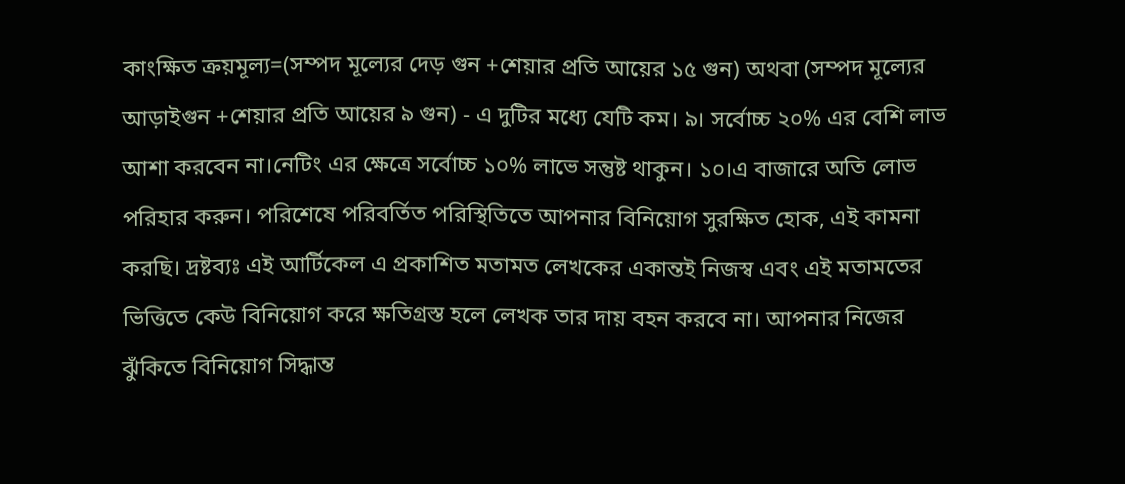কাংক্ষিত ক্রয়মূল্য=(সম্পদ মূল্যের দেড় গুন +শেয়ার প্রতি আয়ের ১৫ গুন) অথবা (সম্পদ মূল্যের আড়াইগুন +শেয়ার প্রতি আয়ের ৯ গুন) - এ দুটির মধ্যে যেটি কম। ৯। সর্বোচ্চ ২০% এর বেশি লাভ আশা করবেন না।নেটিং এর ক্ষেত্রে সর্বোচ্চ ১০% লাভে সন্তুষ্ট থাকুন। ১০।এ বাজারে অতি লোভ পরিহার করুন। পরিশেষে পরিবর্তিত পরিস্থিতিতে আপনার বিনিয়োগ সুরক্ষিত হোক, এই কামনা করছি। দ্রষ্টব্যঃ এই আর্টিকেল এ প্রকাশিত মতামত লেখকের একান্তই নিজস্ব এবং এই মতামতের ভিত্তিতে কেউ বিনিয়োগ করে ক্ষতিগ্রস্ত হলে লেখক তার দায় বহন করবে না। আপনার নিজের ঝুঁকিতে বিনিয়োগ সিদ্ধান্ত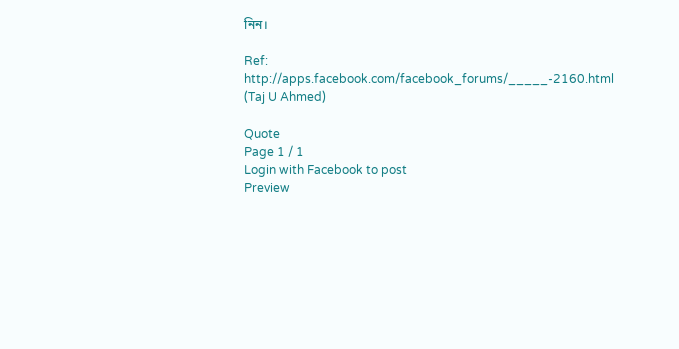নিন।

Ref: http://apps.facebook.com/facebook_forums/_____-2160.html (Taj U Ahmed)

Quote
Page 1 / 1
Login with Facebook to post
Preview